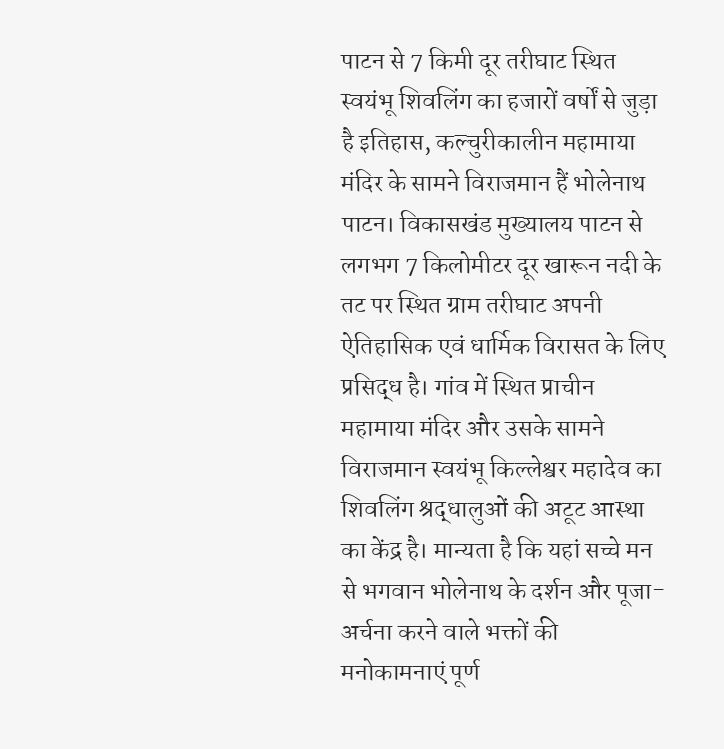पाटन से 7 किमी दूर तरीघाट स्थित स्वयंभू शिवलिंग का हजारों वर्षों से जुड़ा है इतिहास, कल्चुरीकालीन महामाया मंदिर के सामने विराजमान हैं भोलेनाथ
पाटन। विकासखंड मुख्यालय पाटन से लगभग 7 किलोमीटर दूर खारून नदी के तट पर स्थित ग्राम तरीघाट अपनी ऐतिहासिक एवं धार्मिक विरासत के लिए प्रसिद्ध है। गांव में स्थित प्राचीन महामाया मंदिर और उसके सामने विराजमान स्वयंभू किल्लेश्वर महादेव का शिवलिंग श्रद्धालुओं की अटूट आस्था का केंद्र है। मान्यता है कि यहां सच्चे मन से भगवान भोलेनाथ के दर्शन और पूजा-अर्चना करने वाले भक्तों की मनोकामनाएं पूर्ण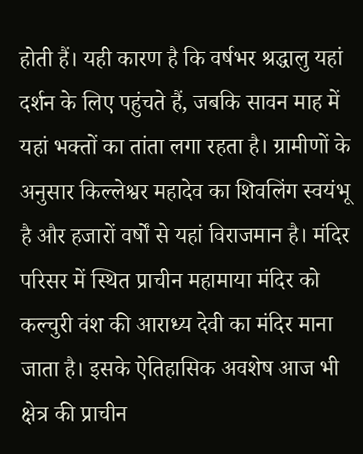होती हैं। यही कारण है कि वर्षभर श्रद्धालु यहां दर्शन के लिए पहुंचते हैं, जबकि सावन माह में यहां भक्तों का तांता लगा रहता है। ग्रामीणों के अनुसार किल्लेश्वर महादेव का शिवलिंग स्वयंभू है और हजारों वर्षों से यहां विराजमान है। मंदिर परिसर में स्थित प्राचीन महामाया मंदिर को कल्चुरी वंश की आराध्य देवी का मंदिर माना जाता है। इसके ऐतिहासिक अवशेष आज भी क्षेत्र की प्राचीन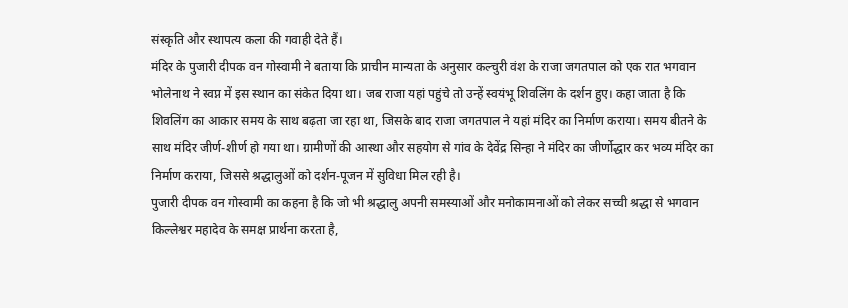संस्कृति और स्थापत्य कला की गवाही देते हैं।
मंदिर के पुजारी दीपक वन गोस्वामी ने बताया कि प्राचीन मान्यता के अनुसार कल्चुरी वंश के राजा जगतपाल को एक रात भगवान भोलेनाथ ने स्वप्न में इस स्थान का संकेत दिया था। जब राजा यहां पहुंचे तो उन्हें स्वयंभू शिवलिंग के दर्शन हुए। कहा जाता है कि शिवलिंग का आकार समय के साथ बढ़ता जा रहा था, जिसके बाद राजा जगतपाल ने यहां मंदिर का निर्माण कराया। समय बीतने के साथ मंदिर जीर्ण-शीर्ण हो गया था। ग्रामीणों की आस्था और सहयोग से गांव के देवेंद्र सिन्हा ने मंदिर का जीर्णोद्धार कर भव्य मंदिर का निर्माण कराया, जिससे श्रद्धालुओं को दर्शन-पूजन में सुविधा मिल रही है।
पुजारी दीपक वन गोस्वामी का कहना है कि जो भी श्रद्धालु अपनी समस्याओं और मनोकामनाओं को लेकर सच्ची श्रद्धा से भगवान किल्लेश्वर महादेव के समक्ष प्रार्थना करता है,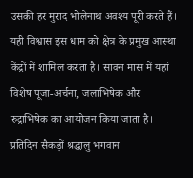उसकी हर मुराद भोलेनाथ अवश्य पूरी करते हैं। यही विश्वास इस धाम को क्षेत्र के प्रमुख आस्था केंद्रों में शामिल करता है। सावन मास में यहां विशेष पूजा-अर्चना, जलाभिषेक और रुद्राभिषेक का आयोजन किया जाता है। प्रतिदिन सैकड़ों श्रद्धालु भगवान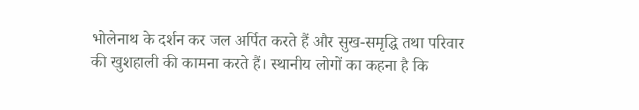भोलेनाथ के दर्शन कर जल अर्पित करते हैं और सुख-समृद्धि तथा परिवार की खुशहाली की कामना करते हैं। स्थानीय लोगों का कहना है कि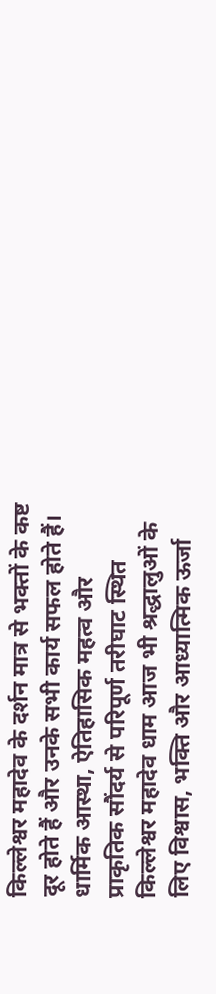किल्लेश्वर महादेव के दर्शन मात्र से भक्तों के कष्ट दूर होते हैं और उनके सभी कार्य सफल होते हैं। धार्मिक आस्था, ऐतिहासिक महत्व और प्राकृतिक सौंदर्य से परिपूर्ण तरीघाट स्थित किल्लेश्वर महादेव धाम आज भी श्रद्धालुओं के लिए विश्वास, भक्ति और आध्यात्मिक ऊर्जा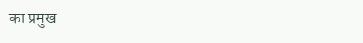का प्रमुख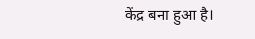केंद्र बना हुआ है।